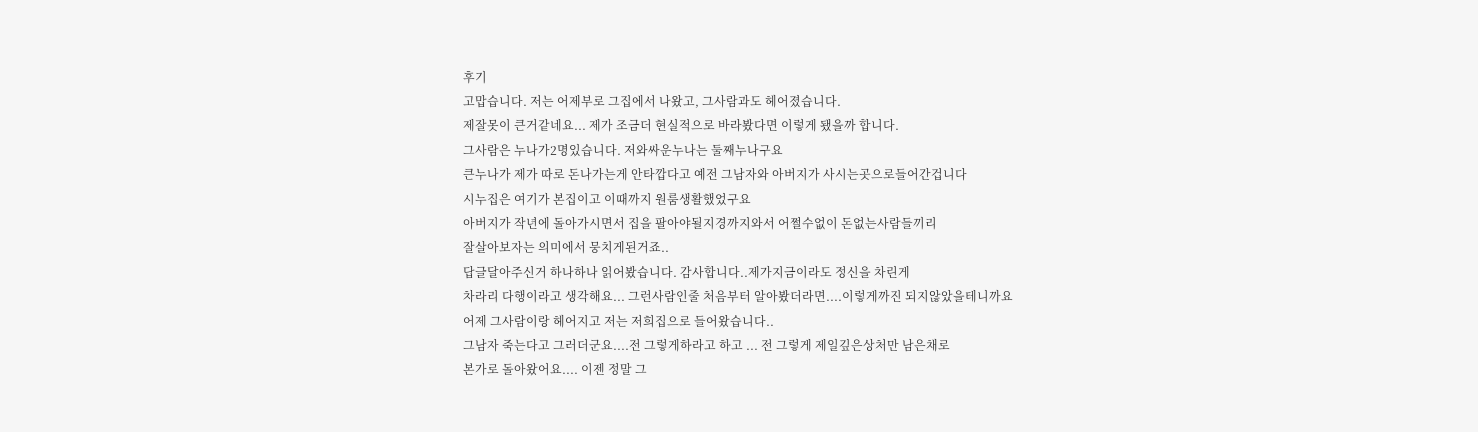후기
고맙습니다. 저는 어제부로 그집에서 나왔고, 그사람과도 헤어졌습니다.
제잘못이 큰거같네요... 제가 조금더 현실적으로 바라봤다면 이렇게 됐을까 합니다.
그사람은 누나가2명있습니다. 저와싸운누나는 둘째누나구요
큰누나가 제가 따로 돈나가는게 안타깝다고 예전 그남자와 아버지가 사시는곳으로들어간겁니다
시누집은 여기가 본집이고 이때까지 원룸생활했었구요
아버지가 작년에 돌아가시면서 집을 팔아야될지경까지와서 어쩔수없이 돈없는사람들끼리
잘살아보자는 의미에서 뭉치게된거죠..
답글달아주신거 하나하나 읽어봤습니다. 감사합니다..제가지금이라도 정신을 차린게
차라리 다행이라고 생각해요... 그런사람인줄 처음부터 알아봤더라면....이렇게까진 되지않았을테니까요
어제 그사람이랑 헤어지고 저는 저희집으로 들어왔습니다..
그남자 죽는다고 그러더군요....전 그렇게하라고 하고 ... 전 그렇게 제일깊은상처만 남은채로
본가로 돌아왔어요.... 이젠 정말 그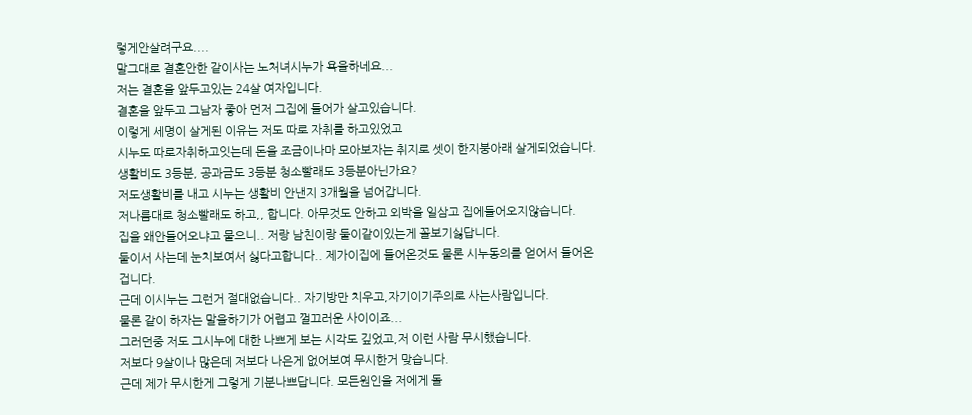렇게안살려구요....
말그대로 결혼안한 같이사는 노처녀시누가 욕을하네요...
저는 결혼을 앞두고있는 24살 여자입니다.
결혼을 앞두고 그남자 좋아 먼저 그집에 들어가 살고있습니다.
이렇게 세명이 살게된 이유는 저도 따로 자취를 하고있었고
시누도 따로자취하고잇는데 돈을 조금이나마 모아보자는 취지로 셋이 한지붕아래 살게되었습니다.
생활비도 3등분, 공과금도 3등분 청소빨래도 3등분아닌가요?
저도생활비를 내고 시누는 생활비 안낸지 3개월을 넘어갑니다.
저나름대로 청소빨래도 하고,, 합니다. 아무것도 안하고 외박을 일삼고 집에들어오지않습니다.
집을 왜안들어오냐고 물으니.. 저랑 남친이랑 둘이같이있는게 꼴보기싫답니다.
둘이서 사는데 눈치보여서 싫다고합니다.. 제가이집에 들어온것도 물론 시누동의를 얻어서 들어온겁니다.
근데 이시누는 그런거 절대없습니다.. 자기방만 치우고,자기이기주의로 사는사람입니다.
물론 같이 하자는 말을하기가 어렵고 껄끄러운 사이이죠...
그러던중 저도 그시누에 대한 나쁘게 보는 시각도 깊었고,저 이런 사람 무시했습니다.
저보다 9살이나 많은데 저보다 나은게 없어보여 무시한거 맞습니다.
근데 제가 무시한게 그렇게 기분나쁘답니다. 모든원인을 저에게 돌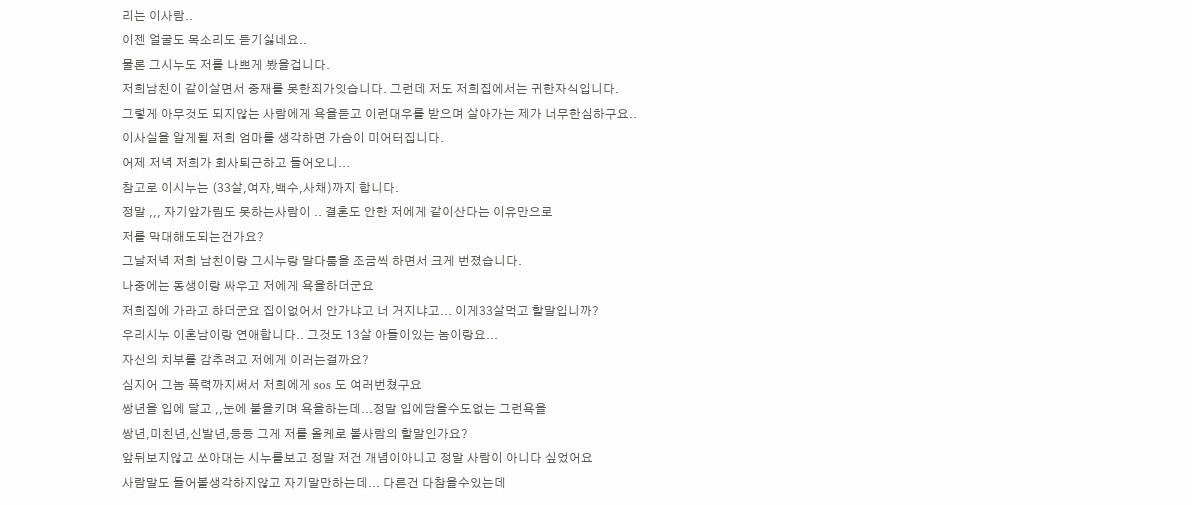리는 이사람..
이젠 얼굴도 목소리도 듣기싫네요..
물론 그시누도 저를 나쁘게 봤을겁니다.
저희남친이 같이살면서 중재를 못한죄가잇습니다. 그런데 저도 저희집에서는 귀한자식입니다.
그렇게 아무것도 되지않는 사람에게 욕을듣고 이런대우를 받으며 살아가는 제가 너무한심하구요..
이사실을 알게될 저희 엄마를 생각하면 가슴이 미어터집니다.
어제 저녁 저희가 회사퇴근하고 들어오니...
참고로 이시누는 (33살,여자,백수,사채)까지 합니다.
정말 ,,, 자기앞가림도 못하는사람이 .. 결혼도 안한 저에게 같이산다는 이유만으로
저를 막대해도되는건가요?
그날저녁 저희 남친이랑 그시누랑 말다툼을 조금씩 하면서 크게 번졌습니다.
나중에는 동생이랑 싸우고 저에게 욕을하더군요
저희집에 가라고 하더군요 집이없어서 안가냐고 너 거지냐고... 이게33살먹고 할말입니까?
우리시누 이혼남이랑 연애합니다.. 그것도 13살 아들이있는 놈이랑요...
자신의 치부를 감추려고 저에게 이러는걸까요?
심지어 그놈 폭력까지써서 저희에게 sos 도 여러번쳤구요
쌍년을 입에 달고 ,,눈에 불을키며 욕을하는데...정말 입에담을수도없는 그런욕을
쌍년,미친년,신발년,등등 그게 저를 올케로 볼사람의 할말인가요?
앞뒤보지않고 쏘아대는 시누를보고 정말 저건 개념이아니고 정말 사람이 아니다 싶었어요
사람말도 들어볼생각하지않고 자기말만하는데... 다른건 다참을수있는데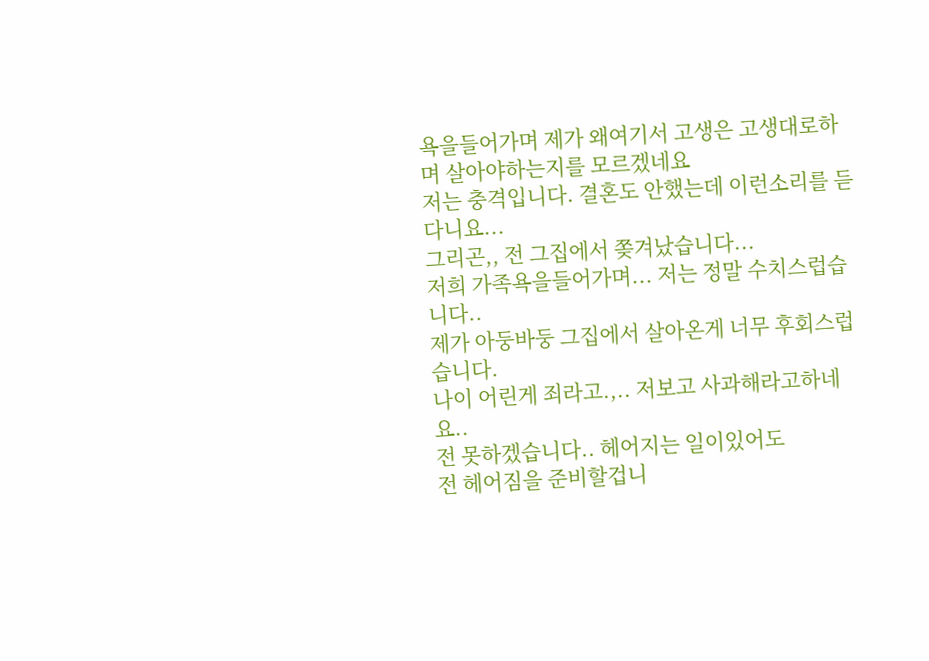욕을들어가며 제가 왜여기서 고생은 고생대로하며 살아야하는지를 모르겠네요
저는 충격입니다. 결혼도 안했는데 이런소리를 듣다니요...
그리곤,, 전 그집에서 쫒겨났습니다...
저희 가족욕을들어가며... 저는 정말 수치스럽습니다..
제가 아둥바둥 그집에서 살아온게 너무 후회스럽습니다.
나이 어린게 죄라고.,.. 저보고 사과해라고하네요..
전 못하겠습니다.. 헤어지는 일이있어도
전 헤어짐을 준비할겁니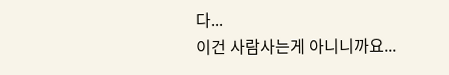다...
이건 사람사는게 아니니까요...